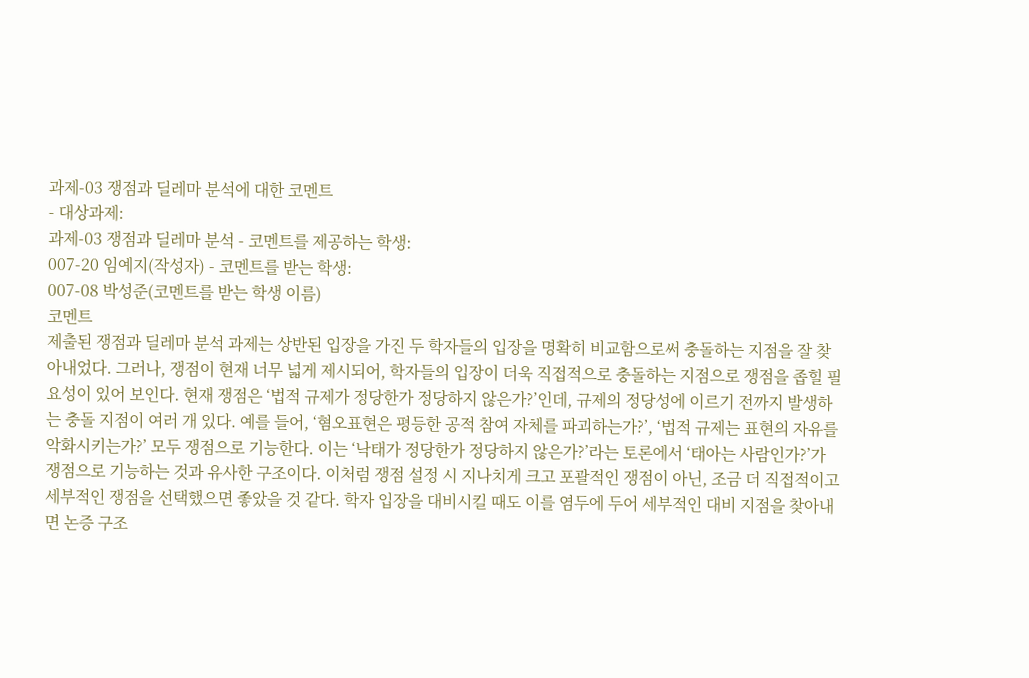과제-03 쟁점과 딜레마 분석에 대한 코멘트
- 대상과제:
과제-03 쟁점과 딜레마 분석 - 코멘트를 제공하는 학생:
007-20 임예지(작성자) - 코멘트를 받는 학생:
007-08 박성준(코멘트를 받는 학생 이름)
코멘트
제출된 쟁점과 딜레마 분석 과제는 상반된 입장을 가진 두 학자들의 입장을 명확히 비교함으로써 충돌하는 지점을 잘 찾아내었다. 그러나, 쟁점이 현재 너무 넓게 제시되어, 학자들의 입장이 더욱 직접적으로 충돌하는 지점으로 쟁점을 좁힐 필요성이 있어 보인다. 현재 쟁점은 ‘법적 규제가 정당한가 정당하지 않은가?’인데, 규제의 정당성에 이르기 전까지 발생하는 충돌 지점이 여러 개 있다. 예를 들어, ‘혐오표현은 평등한 공적 참여 자체를 파괴하는가?’, ‘법적 규제는 표현의 자유를 악화시키는가?’ 모두 쟁점으로 기능한다. 이는 ‘낙태가 정당한가 정당하지 않은가?’라는 토론에서 ‘태아는 사람인가?’가 쟁점으로 기능하는 것과 유사한 구조이다. 이처럼 쟁점 설정 시 지나치게 크고 포괄적인 쟁점이 아닌, 조금 더 직접적이고 세부적인 쟁점을 선택했으면 좋았을 것 같다. 학자 입장을 대비시킬 때도 이를 염두에 두어 세부적인 대비 지점을 찾아내면 논증 구조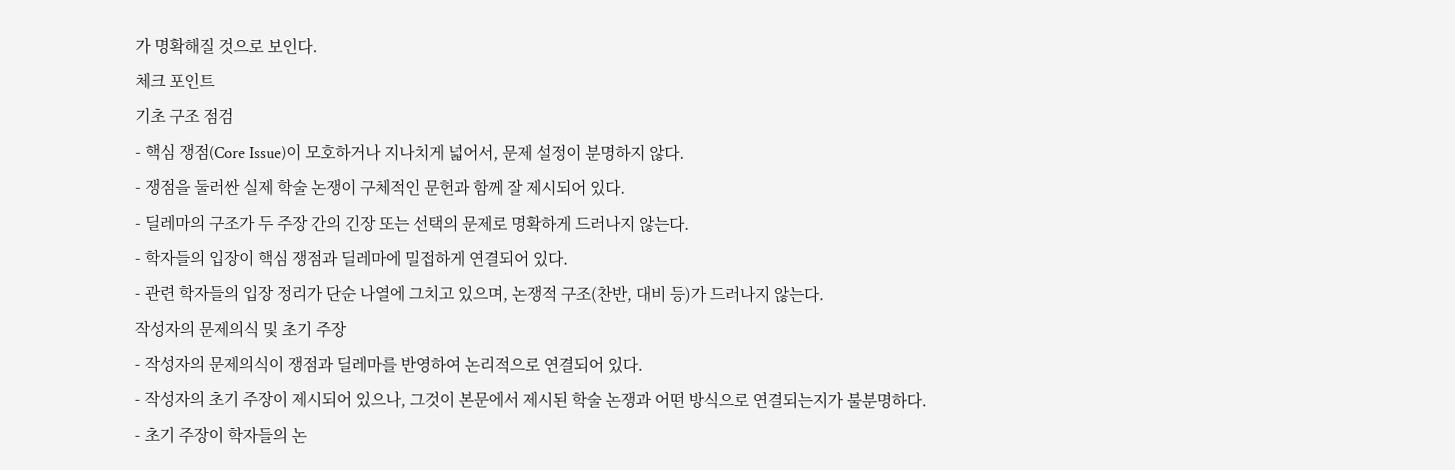가 명확해질 것으로 보인다.
체크 포인트
기초 구조 점검
- 핵심 쟁점(Core Issue)이 모호하거나 지나치게 넓어서, 문제 설정이 분명하지 않다.
- 쟁점을 둘러싼 실제 학술 논쟁이 구체적인 문헌과 함께 잘 제시되어 있다.
- 딜레마의 구조가 두 주장 간의 긴장 또는 선택의 문제로 명확하게 드러나지 않는다.
- 학자들의 입장이 핵심 쟁점과 딜레마에 밀접하게 연결되어 있다.
- 관련 학자들의 입장 정리가 단순 나열에 그치고 있으며, 논쟁적 구조(찬반, 대비 등)가 드러나지 않는다.
작성자의 문제의식 및 초기 주장
- 작성자의 문제의식이 쟁점과 딜레마를 반영하여 논리적으로 연결되어 있다.
- 작성자의 초기 주장이 제시되어 있으나, 그것이 본문에서 제시된 학술 논쟁과 어떤 방식으로 연결되는지가 불분명하다.
- 초기 주장이 학자들의 논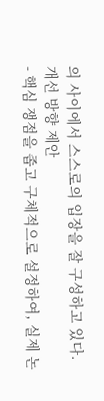의 사이에서 스스로의 입장을 잘 구성하고 있다.
개선 방향 제안
- 핵심 쟁점을 좁고 구체적으로 설정하여, 실제 논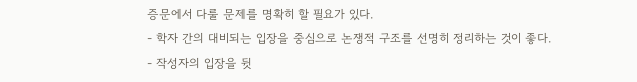증문에서 다룰 문제를 명확히 할 필요가 있다.
- 학자 간의 대비되는 입장을 중심으로 논쟁적 구조를 선명히 정리하는 것이 좋다.
- 작성자의 입장을 뒷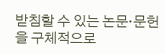받침할 수 있는 논문·문헌을 구체적으로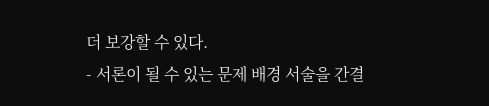더 보강할 수 있다.
- 서론이 될 수 있는 문제 배경 서술을 간결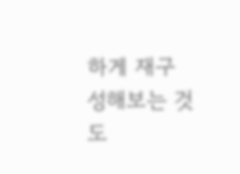하게 재구성해보는 것도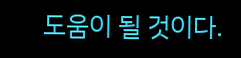도움이 될 것이다.